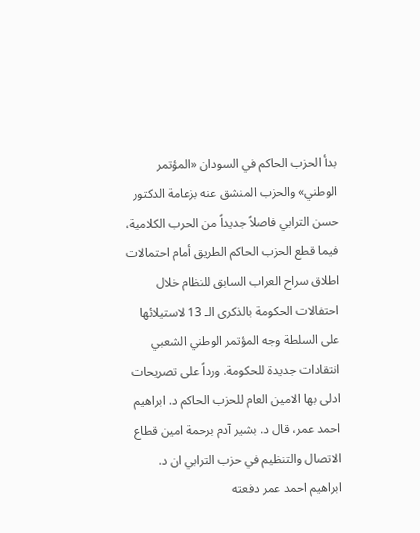بدأ الحزب الحاكم في السودان «المؤتمر الوطني» والحزب المنشق عنه بزعامة الدكتور حسن الترابي فاصلاً جديداً من الحرب الكلامية، فيما قطع الحزب الحاكم الطريق أمام احتمالات اطلاق سراح العراب السابق للنظام خلال احتفالات الحكومة بالذكرى الـ 13 لاستيلائها على السلطة وجه المؤتمر الوطني الشعبي انتقادات جديدة للحكومة. ورداً على تصريحات ادلى بها الامين العام للحزب الحاكم د. ابراهيم احمد عمر، قال د. بشير آدم برحمة امين قطاع الاتصال والتنظيم في حزب الترابي ان د. ابراهيم احمد عمر دفعته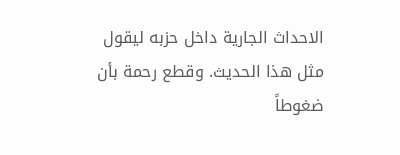الاحداث الجارية داخل حزبه ليقول مثل هذا الحديث. وقطع رحمة بأن ضغوطاً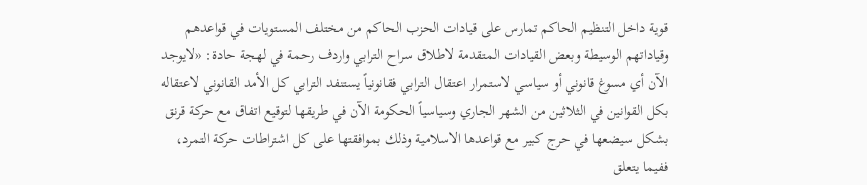قوية داخل التنظيم الحاكم تمارس على قيادات الحزب الحاكم من مختلف المستويات في قواعدهم وقياداتهم الوسيطة وبعض القيادات المتقدمة لاطلاق سراح الترابي واردف رحمة في لهجة حادة: «لايوجد الآن أي مسوغ قانوني أو سياسي لاستمرار اعتقال الترابي فقانونياً يستنفد الترابي كل الأمد القانوني لاعتقاله بكل القوانين في الثلاثين من الشهر الجاري وسياسياً الحكومة الآن في طريقها لتوقيع اتفاق مع حركة قرنق بشكل سيضعها في حرج كبير مع قواعدها الاسلامية وذلك بموافقتها على كل اشتراطات حركة التمرد، ففيما يتعلق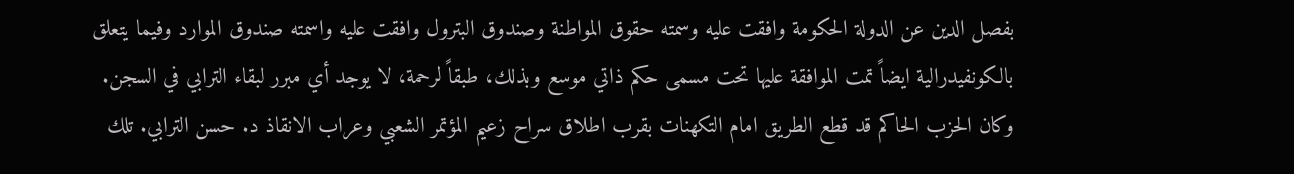بفصل الدين عن الدولة الحكومة وافقت عليه وسمته حقوق المواطنة وصندوق البترول وافقت عليه واسمته صندوق الموارد وفيما يتعلق بالكونفيدرالية ايضاً تمت الموافقة عليها تحت مسمى حكم ذاتي موسع وبذلك، طبقاً لرحمة، لا يوجد أي مبرر لبقاء الترابي في السجن. وكان الحزب الحاكم قد قطع الطريق امام التكهنات بقرب اطلاق سراح زعيم المؤتمر الشعبي وعراب الانقاذ د. حسن الترابي. تلك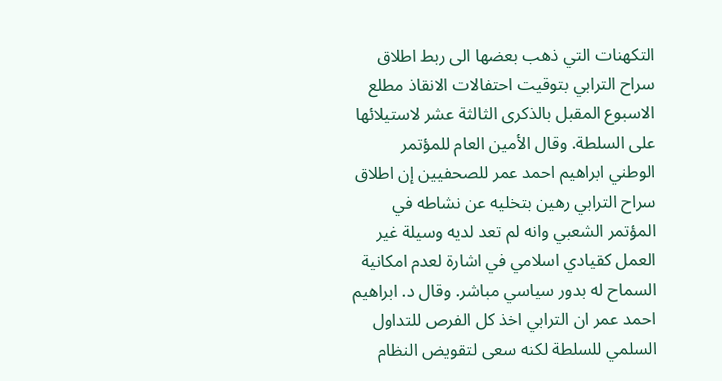التكهنات التي ذهب بعضها الى ربط اطلاق سراح الترابي بتوقيت احتفالات الانقاذ مطلع الاسبوع المقبل بالذكرى الثالثة عشر لاستيلائها على السلطة. وقال الأمين العام للمؤتمر الوطني ابراهيم احمد عمر للصحفيين إن اطلاق سراح الترابي رهين بتخليه عن نشاطه في المؤتمر الشعبي وانه لم تعد لديه وسيلة غير العمل كقيادي اسلامي في اشارة لعدم امكانية السماح له بدور سياسي مباشر. وقال د. ابراهيم احمد عمر ان الترابي اخذ كل الفرص للتداول السلمي للسلطة لكنه سعى لتقويض النظام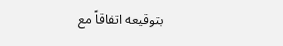بتوقيعه اتفاقاً مع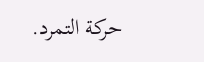حركة التمرد.